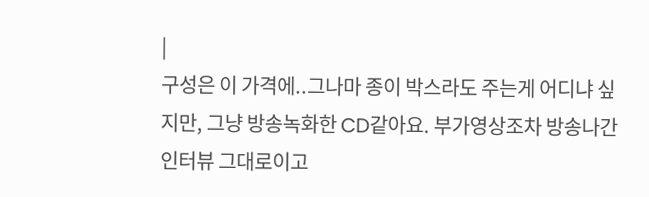|
구성은 이 가격에..그나마 종이 박스라도 주는게 어디냐 싶지만, 그냥 방송녹화한 CD같아요. 부가영상조차 방송나간 인터뷰 그대로이고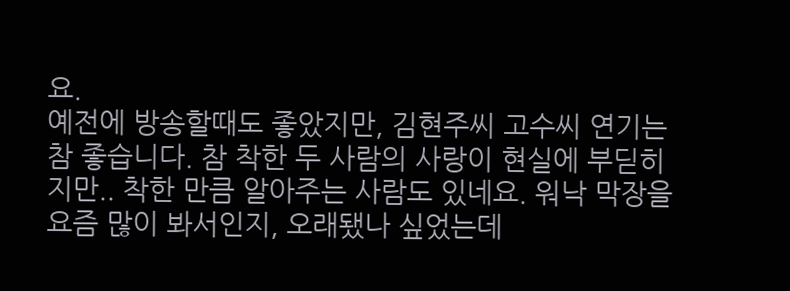요.
예전에 방송할때도 좋았지만, 김현주씨 고수씨 연기는 참 좋습니다. 참 착한 두 사람의 사랑이 현실에 부딛히지만.. 착한 만큼 알아주는 사람도 있네요. 워낙 막장을 요즘 많이 봐서인지, 오래됐나 싶었는데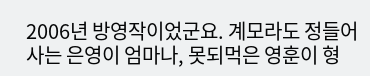2006년 방영작이었군요. 계모라도 정들어 사는 은영이 엄마나, 못되먹은 영훈이 형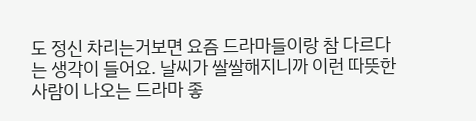도 정신 차리는거보면 요즘 드라마들이랑 참 다르다는 생각이 들어요. 날씨가 쌀쌀해지니까 이런 따뜻한 사람이 나오는 드라마 좋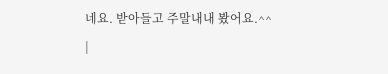네요. 받아들고 주말내내 봤어요.^^
|